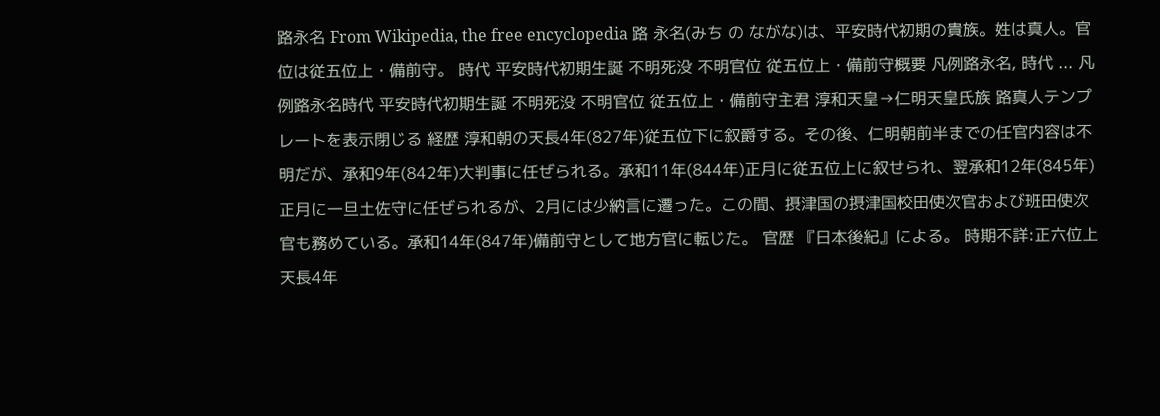路永名 From Wikipedia, the free encyclopedia 路 永名(みち の ながな)は、平安時代初期の貴族。姓は真人。官位は従五位上・備前守。 時代 平安時代初期生誕 不明死没 不明官位 従五位上・備前守概要 凡例路永名, 時代 ... 凡例路永名時代 平安時代初期生誕 不明死没 不明官位 従五位上・備前守主君 淳和天皇→仁明天皇氏族 路真人テンプレートを表示閉じる 経歴 淳和朝の天長4年(827年)従五位下に叙爵する。その後、仁明朝前半までの任官内容は不明だが、承和9年(842年)大判事に任ぜられる。承和11年(844年)正月に従五位上に叙せられ、翌承和12年(845年)正月に一旦土佐守に任ぜられるが、2月には少納言に遷った。この間、摂津国の摂津国校田使次官および班田使次官も務めている。承和14年(847年)備前守として地方官に転じた。 官歴 『日本後紀』による。 時期不詳:正六位上 天長4年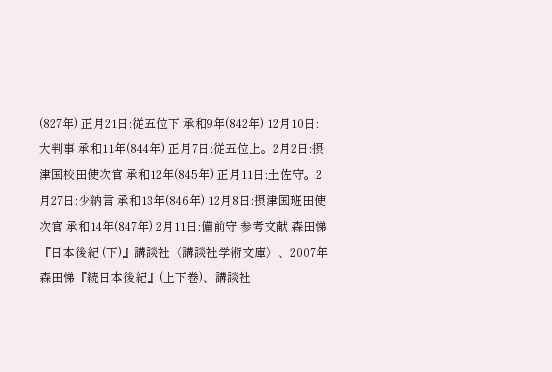(827年) 正月21日:従五位下 承和9年(842年) 12月10日:大判事 承和11年(844年) 正月7日:従五位上。2月2日:摂津国校田使次官 承和12年(845年) 正月11日:土佐守。2月27日:少納言 承和13年(846年) 12月8日:摂津国班田使次官 承和14年(847年) 2月11日:備前守 参考文献 森田悌『日本後紀 (下)』講談社〈講談社学術文庫〉、2007年 森田悌『続日本後紀』(上下巻)、講談社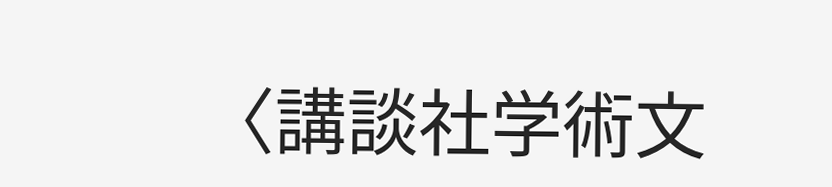〈講談社学術文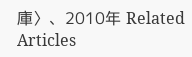庫〉、2010年 Related Articles